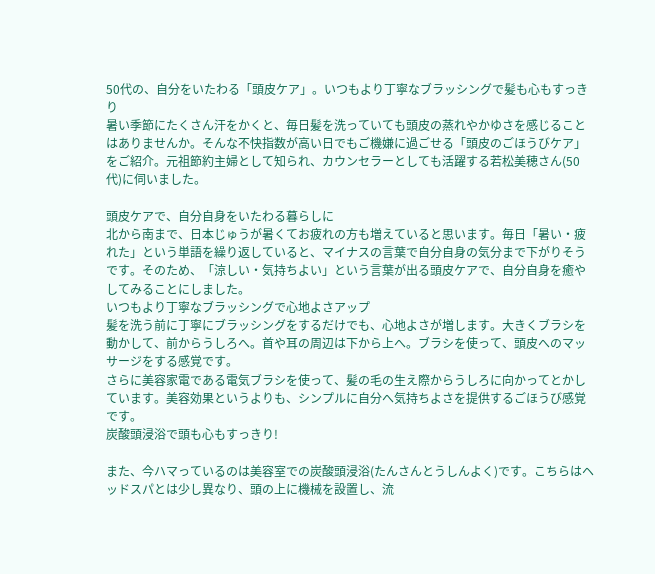50代の、自分をいたわる「頭皮ケア」。いつもより丁寧なブラッシングで髪も心もすっきり
暑い季節にたくさん汗をかくと、毎日髪を洗っていても頭皮の蒸れやかゆさを感じることはありませんか。そんな不快指数が高い日でもご機嫌に過ごせる「頭皮のごほうびケア」をご紹介。元祖節約主婦として知られ、カウンセラーとしても活躍する若松美穂さん(50代)に伺いました。

頭皮ケアで、自分自身をいたわる暮らしに
北から南まで、日本じゅうが暑くてお疲れの方も増えていると思います。毎日「暑い・疲れた」という単語を繰り返していると、マイナスの言葉で自分自身の気分まで下がりそうです。そのため、「涼しい・気持ちよい」という言葉が出る頭皮ケアで、自分自身を癒やしてみることにしました。
いつもより丁寧なブラッシングで心地よさアップ
髪を洗う前に丁寧にブラッシングをするだけでも、心地よさが増します。大きくブラシを動かして、前からうしろへ。首や耳の周辺は下から上へ。ブラシを使って、頭皮へのマッサージをする感覚です。
さらに美容家電である電気ブラシを使って、髪の毛の生え際からうしろに向かってとかしています。美容効果というよりも、シンプルに自分へ気持ちよさを提供するごほうび感覚です。
炭酸頭浸浴で頭も心もすっきり!

また、今ハマっているのは美容室での炭酸頭浸浴(たんさんとうしんよく)です。こちらはヘッドスパとは少し異なり、頭の上に機械を設置し、流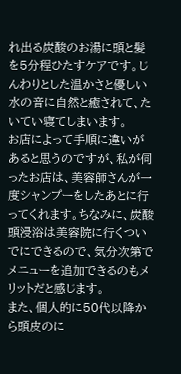れ出る炭酸のお湯に頭と髪を5分程ひたすケアです。じんわりとした温かさと優しい水の音に自然と癒されて、たいてい寝てしまいます。
お店によって手順に違いがあると思うのですが、私が伺ったお店は、美容師さんが一度シャンプーをしたあとに行ってくれます。ちなみに、炭酸頭浸浴は美容院に行くついでにできるので、気分次第でメニューを追加できるのもメリットだと感じます。
また、個人的に50代以降から頭皮のに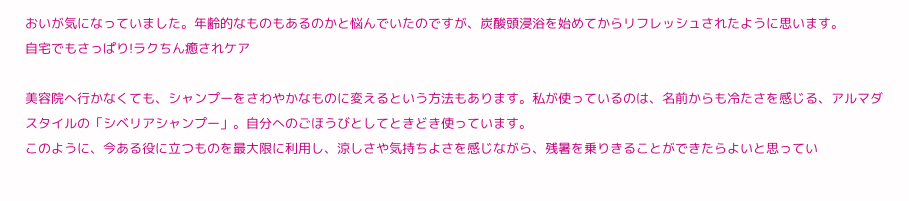おいが気になっていました。年齢的なものもあるのかと悩んでいたのですが、炭酸頭浸浴を始めてからリフレッシュされたように思います。
自宅でもさっぱり!ラクちん癒されケア

美容院へ行かなくても、シャンプーをさわやかなものに変えるという方法もあります。私が使っているのは、名前からも冷たさを感じる、アルマダスタイルの「シベリアシャンプー」。自分へのごほうびとしてときどき使っています。
このように、今ある役に立つものを最大限に利用し、涼しさや気持ちよさを感じながら、残暑を乗りきることができたらよいと思ってい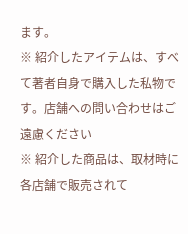ます。
※ 紹介したアイテムは、すべて著者自身で購入した私物です。店舗への問い合わせはご遠慮ください
※ 紹介した商品は、取材時に各店舗で販売されて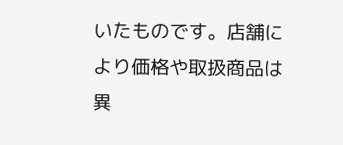いたものです。店舗により価格や取扱商品は異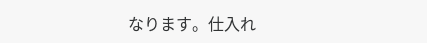なります。仕入れ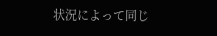状況によって同じ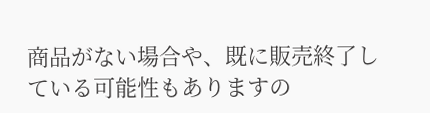商品がない場合や、既に販売終了している可能性もありますの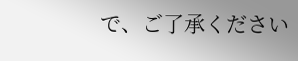で、ご了承ください